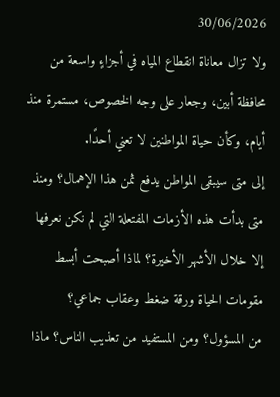30/06/2026
ولا تزال معاناة انقطاع المياه في أجزاءٍ واسعة من محافظة أبين، وجعار على وجه الخصوص، مستمرة منذ أيام، وكأن حياة المواطنين لا تعني أحدًا.
إلى متى سيبقى المواطن يدفع ثمن هذا الإهمال؟ ومنذ متى بدأت هذه الأزمات المفتعلة التي لم نكن نعرفها إلا خلال الأشهر الأخيرة؟ لماذا أصبحت أبسط مقومات الحياة ورقة ضغط وعقاب جماعي؟
من المسؤول؟ ومن المستفيد من تعذيب الناس؟ ماذا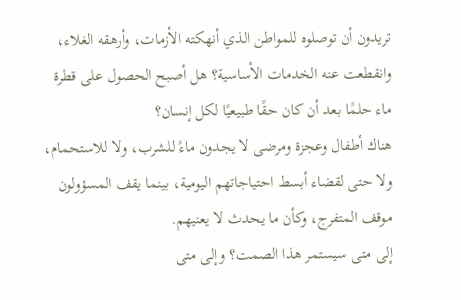تريدون أن توصلوه للمواطن الذي أنهكته الأزمات، وأرهقه الغلاء، وانقطعت عنه الخدمات الأساسية؟ هل أصبح الحصول على قطرة ماء حلمًا بعد أن كان حقًا طبيعيًا لكل إنسان؟
هناك أطفال وعجزة ومرضى لا يجدون ماءً للشرب، ولا للاستحمام، ولا حتى لقضاء أبسط احتياجاتهم اليومية، بينما يقف المسؤولون موقف المتفرج، وكأن ما يحدث لا يعنيهم.
إلى متى سيستمر هذا الصمت؟ وإلى متى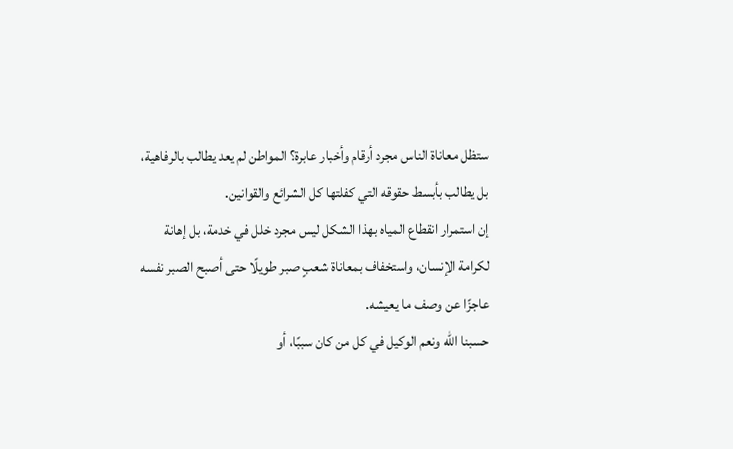ستظل معاناة الناس مجرد أرقام وأخبار عابرة؟ المواطن لم يعد يطالب بالرفاهية، بل يطالب بأبسط حقوقه التي كفلتها كل الشرائع والقوانين.
إن استمرار انقطاع المياه بهذا الشكل ليس مجرد خلل في خدمة، بل إهانة لكرامة الإنسان، واستخفاف بمعاناة شعبٍ صبر طويلًا حتى أصبح الصبر نفسه عاجزًا عن وصف ما يعيشه.
حسبنا الله ونعم الوكيل في كل من كان سببًا، أو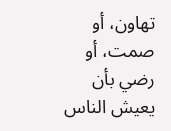تهاون، أو صمت، أو رضي بأن يعيش الناس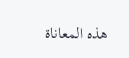هذه المعاناة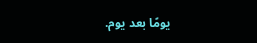يومًا بعد يوم.